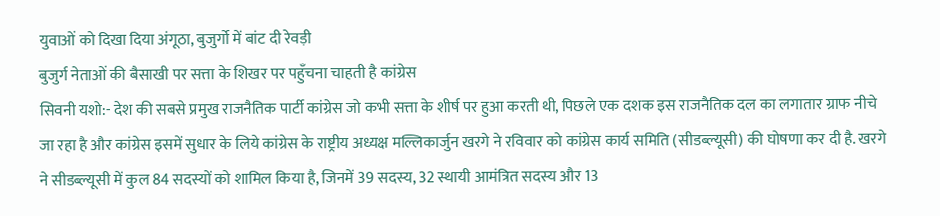युवाओं को दिखा दिया अंगूठा, बुजुर्गो में बांट दी रेवड़ी
बुजुर्ग नेताओं की बैसाखी पर सत्ता के शिखर पर पहुँचना चाहती है कांग्रेस
सिवनी यशो:- देश की सबसे प्रमुख राजनैतिक पार्टी कांग्रेस जो कभी सत्ता के शीर्ष पर हुआ करती थी, पिछले एक दशक इस राजनैतिक दल का लगातार ग्राफ नीचे जा रहा है और कांग्रेस इसमें सुधार के लिये कांग्रेस के राष्ट्रीय अध्यक्ष मल्लिकार्जुन खरगे ने रविवार को कांग्रेस कार्य समिति (सीडब्ल्यूसी) की घोषणा कर दी है. खरगे ने सीडब्ल्यूसी में कुल 84 सदस्यों को शामिल किया है, जिनमें 39 सदस्य, 32 स्थायी आमंत्रित सदस्य और 13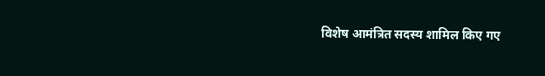विशेष आमंत्रित सदस्य शामिल किए गए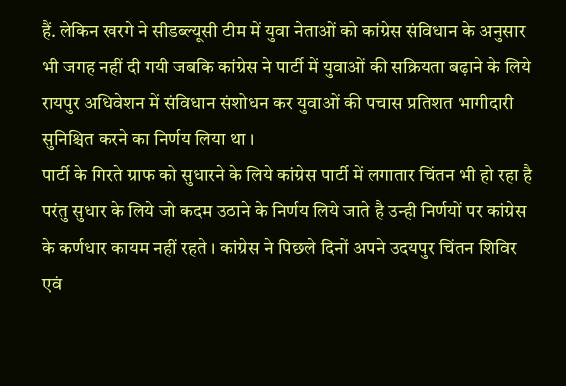हैं. लेकिन खरगे ने सीडब्ल्यूसी टीम में युवा नेताओं को कांग्रेस संविधान के अनुसार भी जगह नहीं दी गयी जबकि कांग्रेस ने पार्टी में युवाओं की सक्रियता बढ़ाने के लिये रायपुर अधिवेशन में संविधान संशोधन कर युवाओं की पचास प्रतिशत भागीदारी सुनिश्चित करने का निर्णय लिया था ।
पार्टी के गिरते ग्राफ को सुधारने के लिये कांग्रेस पार्टी में लगातार चिंतन भी हो रहा है परंतु सुधार के लिये जो कदम उठाने के निर्णय लिये जाते है उन्ही निर्णयों पर कांग्रेस के कर्णधार कायम नहीं रहते । कांग्रेस ने पिछले दिनों अपने उदयपुर चिंतन शिविर एवं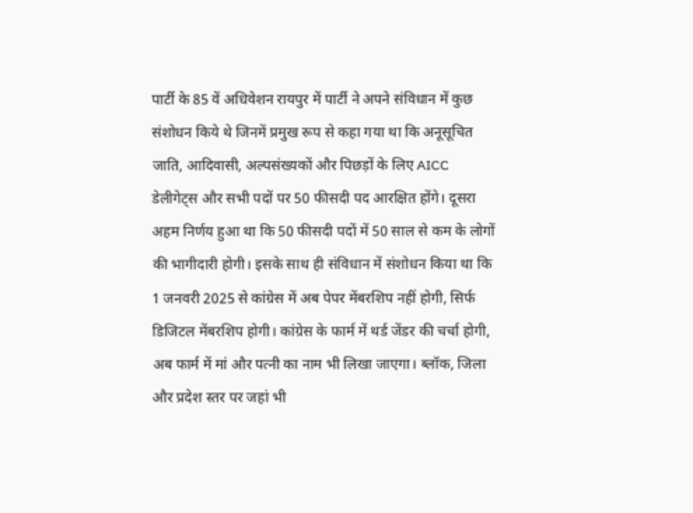पार्टी के 85 वें अधिवेशन रायपुर में पार्टी ने अपने संविधान में कुछ संशोधन किये थे जिनमें प्रमुख रूप से कहा गया था कि अनूसूचित जाति, आदिवासी, अल्पसंख्यकों और पिछड़ों के लिए AICC डेलीगेट्स और सभी पदों पर 50 फीसदी पद आरक्षित होंगे। दूसरा अहम निर्णय हुआ था कि 50 फीसदी पदों में 50 साल से कम के लोगों की भागीदारी होगी। इसके साथ ही संविधान में संशोधन किया था कि 1 जनवरी 2025 से कांग्रेस में अब पेपर मेंबरशिप नहीं होगी, सिर्फ डिजिटल मेंबरशिप होगी। कांग्रेस के फार्म में थर्ड जेंडर की चर्चा होगी, अब फार्म में मां और पत्नी का नाम भी लिखा जाएगा। ब्लॉक, जिला और प्रदेश स्तर पर जहां भी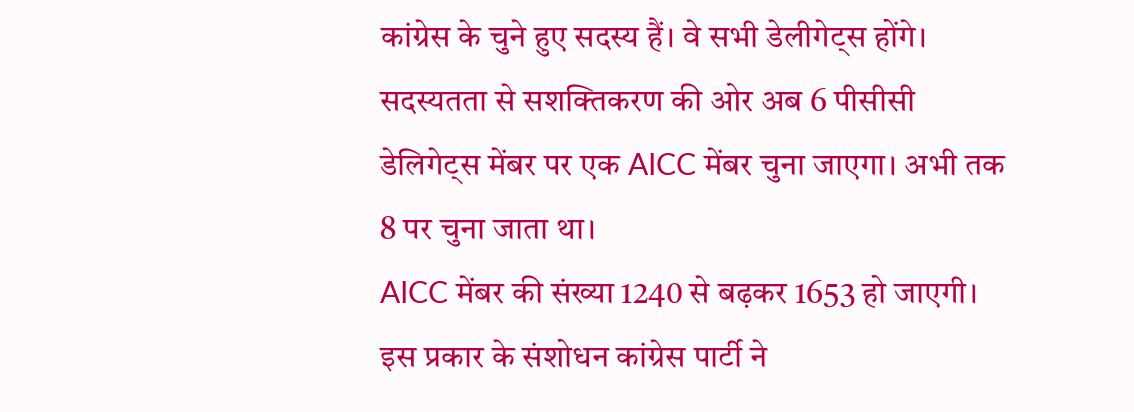कांग्रेस के चुने हुए सदस्य हैं। वे सभी डेलीगेट्स होंगे। सदस्यतता से सशक्तिकरण की ओर अब 6 पीसीसी डेलिगेट्स मेंबर पर एक AICC मेंबर चुना जाएगा। अभी तक 8 पर चुना जाता था।
AICC मेंबर की संख्या 1240 से बढ़कर 1653 हो जाएगी। इस प्रकार के संशोधन कांग्रेस पार्टी ने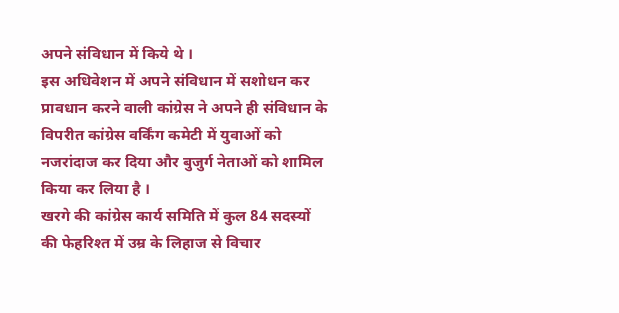अपने संविधान में किये थे ।
इस अधिवेशन में अपने संविधान में सशोधन कर प्रावधान करने वाली कांग्रेस ने अपने ही संविधान के विपरीत कांग्रेस वर्किंग कमेटी में युवाओं को नजरांदाज कर दिया और बुजुर्ग नेताओं को शामिल किया कर लिया है ।
खरगे की कांग्रेस कार्य समिति में कुल 84 सदस्यों की फेहरिश्त में उम्र के लिहाज से विचार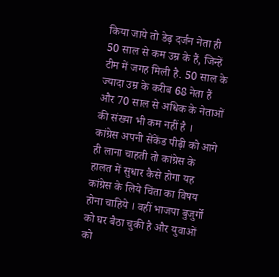किया जाये तो डेढ़ दर्जन नेता ही 50 साल से कम उम्र के हैं, जिन्हें टीम में जगह मिली है. 50 साल के ज्यादा उम्र के करीब 68 नेता हैं और 70 साल से अधिक के नेताओं की संख्या भी कम नहीं है ।
कांग्रेस अपनी सेंकेंड पीढ़ी को आगे ही लाना चाहती तो कांग्रेस के हालत में सुधार कैसे होगा यह कांग्रेस के लिये चिंता का विषय होना चाहिये । वहीं भाजपा बुजुर्गो को घर बैठा चुकी है और युवाओं को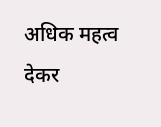अधिक महत्व देकर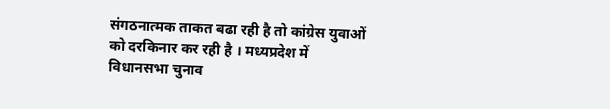संगठनात्मक ताकत बढा रही है तो कांग्रेस युवाओं को दरकिनार कर रही है । मध्यप्रदेश में विधानसभा चुनाव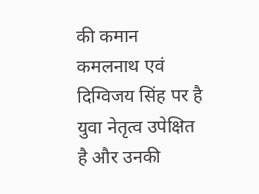की कमान कमलनाथ एवं दिग्विजय सिंह पर है युवा नेतृत्व उपेक्षित है और उनकी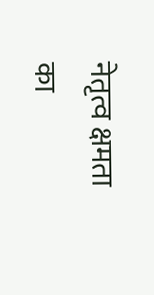नेतृत्व क्षमता का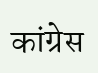कांग्रेस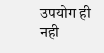उपयोग ही नही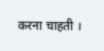करना चाहती ।